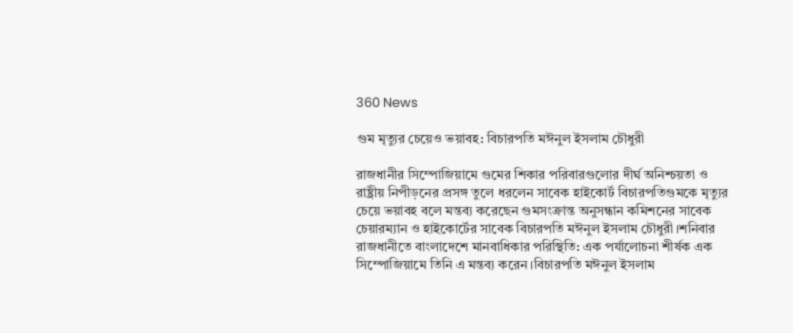360 News

গুম মৃত্যুর চেয়েও ভয়াবহ: বিচারপতি মঈনুল ইসলাম চৌধুরী

রাজধানীর সিম্পোজিয়ামে গুমের শিকার পরিবারগুলোর দীর্ঘ অনিশ্চয়তা ও রাষ্ট্রীয় নিপীড়নের প্রসঙ্গ তুলে ধরলেন সাবেক হাইকোর্ট বিচারপতিগুমকে মৃত্যুর চেয়ে ভয়াবহ বলে মন্তব্য করেছেন গুমসংক্রান্ত অনুসন্ধান কমিশনের সাবেক চেয়ারম্যান ও হাইকোর্টের সাবেক বিচারপতি মঈনুল ইসলাম চৌধুরী।শনিবার রাজধানীতে বাংলাদেশে মানবাধিকার পরিস্থিতি: এক পর্যালোচনা শীর্ষক এক সিম্পোজিয়ামে তিনি এ মন্তব্য করেন।বিচারপতি মঈনুল ইসলাম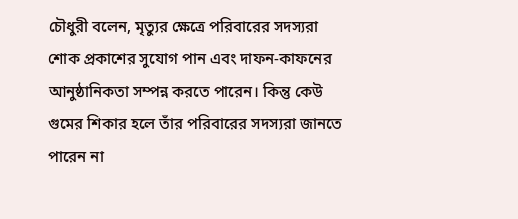চৌধুরী বলেন, মৃত্যুর ক্ষেত্রে পরিবারের সদস্যরা শোক প্রকাশের সুযোগ পান এবং দাফন-কাফনের আনুষ্ঠানিকতা সম্পন্ন করতে পারেন। কিন্তু কেউ গুমের শিকার হলে তাঁর পরিবারের সদস্যরা জানতে পারেন না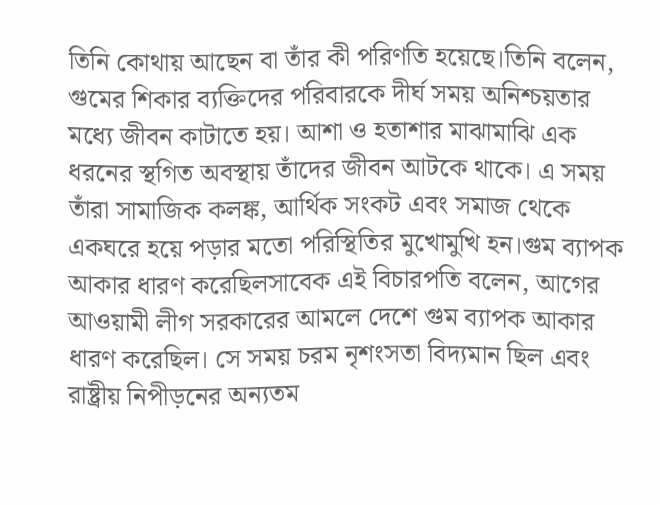তিনি কোথায় আছেন বা তাঁর কী পরিণতি হয়েছে।তিনি বলেন, গুমের শিকার ব্যক্তিদের পরিবারকে দীর্ঘ সময় অনিশ্চয়তার মধ্যে জীবন কাটাতে হয়। আশা ও হতাশার মাঝামাঝি এক ধরনের স্থগিত অবস্থায় তাঁদের জীবন আটকে থাকে। এ সময় তাঁরা সামাজিক কলঙ্ক, আর্থিক সংকট এবং সমাজ থেকে একঘরে হয়ে পড়ার মতো পরিস্থিতির মুখোমুখি হন।গুম ব্যাপক আকার ধারণ করেছিলসাবেক এই বিচারপতি বলেন, আগের আওয়ামী লীগ সরকারের আমলে দেশে গুম ব্যাপক আকার ধারণ করেছিল। সে সময় চরম নৃশংসতা বিদ্যমান ছিল এবং রাষ্ট্রীয় নিপীড়নের অন্যতম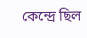কেন্দ্রে ছিল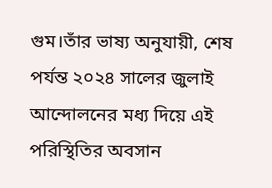গুম।তাঁর ভাষ্য অনুযায়ী, শেষ পর্যন্ত ২০২৪ সালের জুলাই আন্দোলনের মধ্য দিয়ে এই পরিস্থিতির অবসান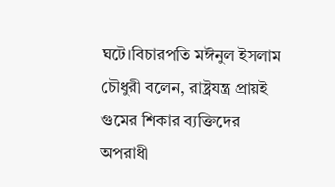ঘটে।বিচারপতি মঈনুল ইসলাম চৌধুরী বলেন, রাষ্ট্রযন্ত্র প্রায়ই গুমের শিকার ব্যক্তিদের অপরাধী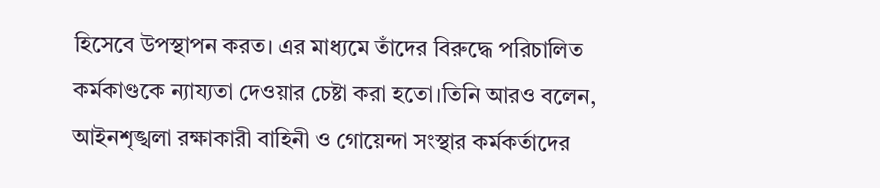হিসেবে উপস্থাপন করত। এর মাধ্যমে তাঁদের বিরুদ্ধে পরিচালিত কর্মকাণ্ডকে ন্যায্যতা দেওয়ার চেষ্টা করা হতো।তিনি আরও বলেন, আইনশৃঙ্খলা রক্ষাকারী বাহিনী ও গোয়েন্দা সংস্থার কর্মকর্তাদের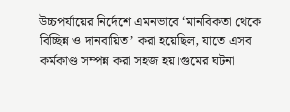উচ্চপর্যায়ের নির্দেশে এমনভাবে ‘মানবিকতা থেকে বিচ্ছিন্ন ও দানবায়িত’ করা হয়েছিল, যাতে এসব কর্মকাণ্ড সম্পন্ন করা সহজ হয়।গুমের ঘটনা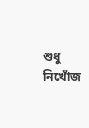শুধু নিখোঁজ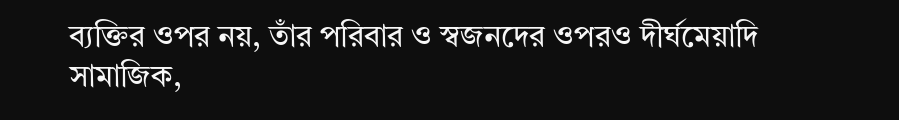ব্যক্তির ওপর নয়, তাঁর পরিবার ও স্বজনদের ওপরও দীর্ঘমেয়াদি সামাজিক,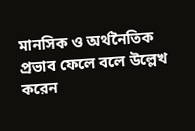মানসিক ও অর্থনৈতিক প্রভাব ফেলে বলে উল্লেখ করেন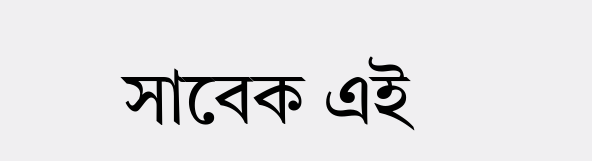সাবেক এই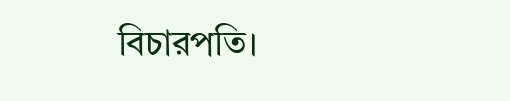বিচারপতি।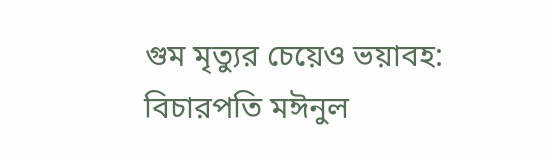গুম মৃত্যুর চেয়েও ভয়াবহ: বিচারপতি মঈনুল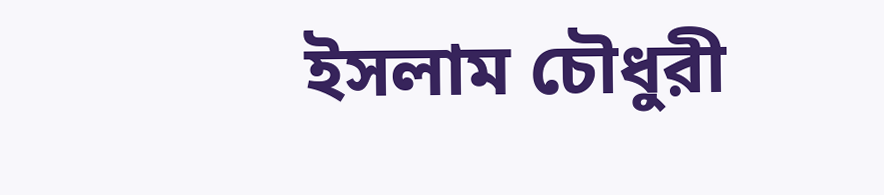ইসলাম চৌধুরী